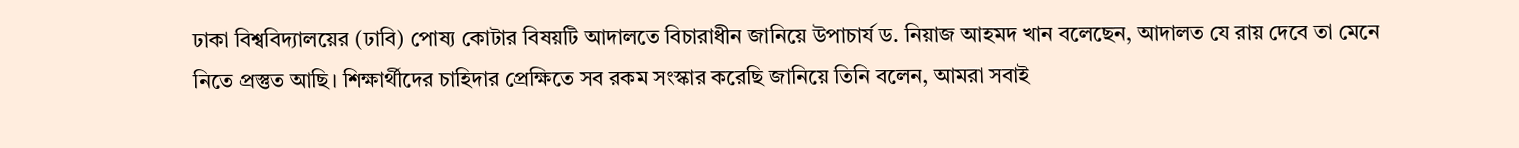ঢাকা বিশ্ববিদ্যালয়ের (ঢাবি) পোষ্য কোটার বিষয়টি আদালতে বিচারাধীন জানিয়ে উপাচার্য ড. নিয়াজ আহমদ খান বলেছেন, আদালত যে রায় দেবে তা মেনে নিতে প্রস্তুত আছি। শিক্ষার্থীদের চাহিদার প্রেক্ষিতে সব রকম সংস্কার করেছি জানিয়ে তিনি বলেন, আমরা সবাই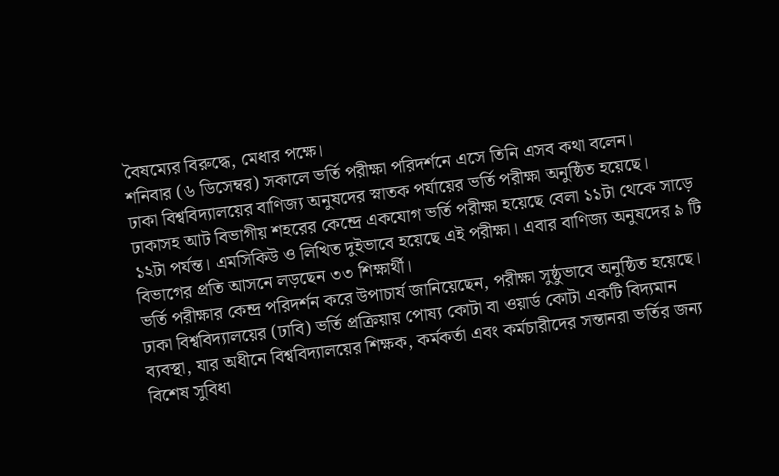বৈষম্যের বিরুদ্ধে, মেধার পক্ষে।
শনিবার (৬ ডিসেম্বর) সকালে ভর্তি পরীক্ষা পরিদর্শনে এসে তিনি এসব কথা বলেন।
ঢাকা বিশ্ববিদ্যালয়ের বাণিজ্য অনুষদের স্নাতক পর্যায়ের ভর্তি পরীক্ষা অনুষ্ঠিত হয়েছে। ঢাকাসহ আট বিভাগীয় শহরের কেন্দ্রে একযোগ ভর্তি পরীক্ষা হয়েছে বেলা ১১টা থেকে সাড়ে ১২টা পর্যন্ত। এমসিকিউ ও লিখিত দুইভাবে হয়েছে এই পরীক্ষা। এবার বাণিজ্য অনুষদের ৯ টি বিভাগের প্রতি আসনে লড়ছেন ৩৩ শিক্ষার্থী।
ভর্তি পরীক্ষার কেন্দ্র পরিদর্শন করে উপাচার্য জানিয়েছেন, পরীক্ষা সুষ্ঠুভাবে অনুষ্ঠিত হয়েছে।
ঢাকা বিশ্ববিদ্যালয়ের (ঢাবি) ভর্তি প্রক্রিয়ায় পোষ্য কোটা বা ওয়ার্ড কোটা একটি বিদ্যমান ব্যবস্থা, যার অধীনে বিশ্ববিদ্যালয়ের শিক্ষক, কর্মকর্তা এবং কর্মচারীদের সন্তানরা ভর্তির জন্য বিশেষ সুবিধা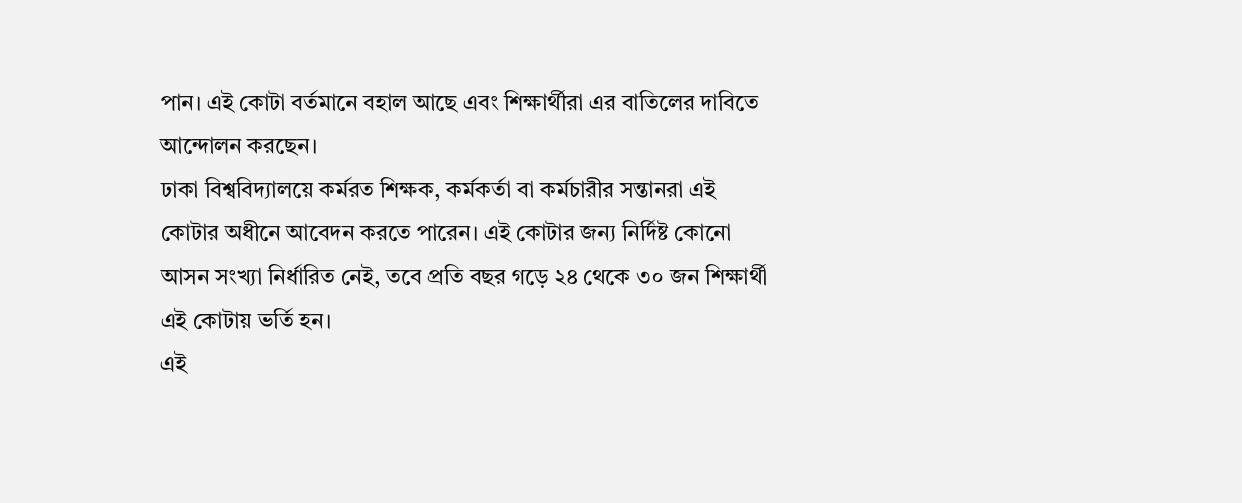পান। এই কোটা বর্তমানে বহাল আছে এবং শিক্ষার্থীরা এর বাতিলের দাবিতে আন্দোলন করছেন।
ঢাকা বিশ্ববিদ্যালয়ে কর্মরত শিক্ষক, কর্মকর্তা বা কর্মচারীর সন্তানরা এই কোটার অধীনে আবেদন করতে পারেন। এই কোটার জন্য নির্দিষ্ট কোনো আসন সংখ্যা নির্ধারিত নেই, তবে প্রতি বছর গড়ে ২৪ থেকে ৩০ জন শিক্ষার্থী এই কোটায় ভর্তি হন।
এই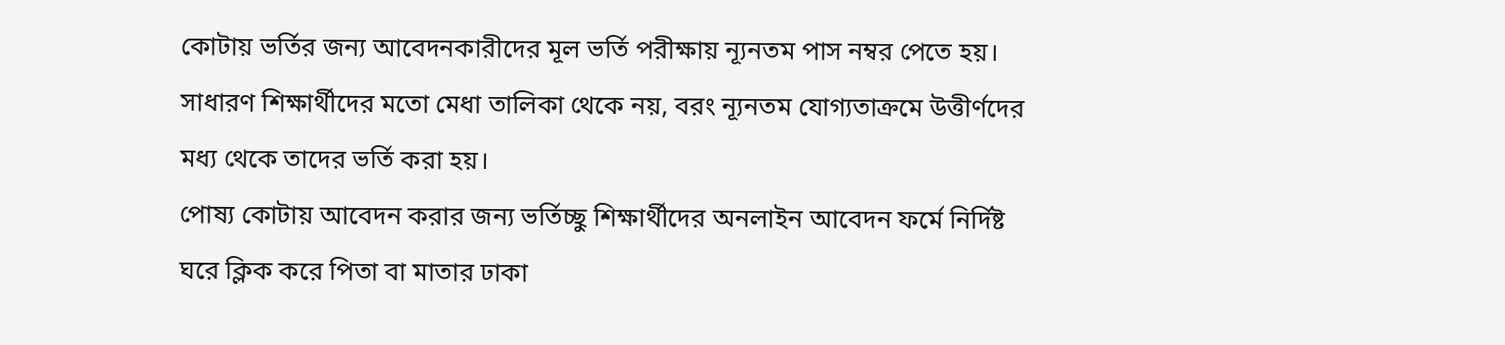কোটায় ভর্তির জন্য আবেদনকারীদের মূল ভর্তি পরীক্ষায় ন্যূনতম পাস নম্বর পেতে হয়। সাধারণ শিক্ষার্থীদের মতো মেধা তালিকা থেকে নয়, বরং ন্যূনতম যোগ্যতাক্রমে উত্তীর্ণদের মধ্য থেকে তাদের ভর্তি করা হয়।
পোষ্য কোটায় আবেদন করার জন্য ভর্তিচ্ছু শিক্ষার্থীদের অনলাইন আবেদন ফর্মে নির্দিষ্ট ঘরে ক্লিক করে পিতা বা মাতার ঢাকা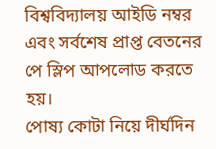বিশ্ববিদ্যালয় আইডি নম্বর এবং সর্বশেষ প্রাপ্ত বেতনের পে স্লিপ আপলোড করতে হয়।
পোষ্য কোটা নিয়ে দীর্ঘদিন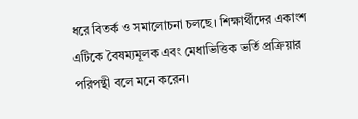ধরে বিতর্ক ও সমালোচনা চলছে। শিক্ষার্থীদের একাংশ এটিকে বৈষম্যমূলক এবং মেধাভিত্তিক ভর্তি প্রক্রিয়ার পরিপন্থী বলে মনে করেন।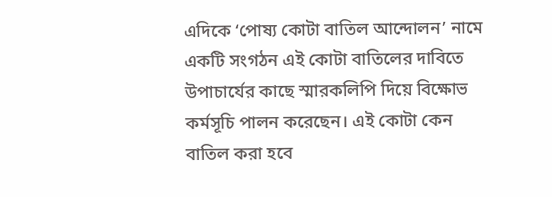এদিকে ‘পোষ্য কোটা বাতিল আন্দোলন’ নামে একটি সংগঠন এই কোটা বাতিলের দাবিতে উপাচার্যের কাছে স্মারকলিপি দিয়ে বিক্ষোভ কর্মসূচি পালন করেছেন। এই কোটা কেন বাতিল করা হবে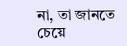না, তা জানতে চেয়ে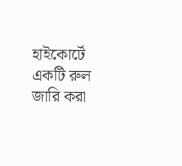হাইকোর্টে একটি রুল জারি করা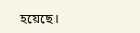হয়েছে।